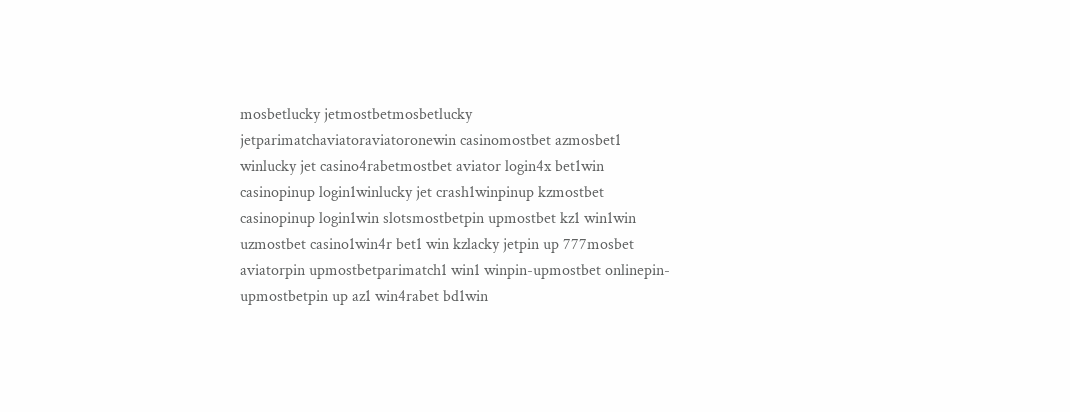mosbetlucky jetmostbetmosbetlucky jetparimatchaviatoraviatoronewin casinomostbet azmosbet1 winlucky jet casino4rabetmostbet aviator login4x bet1win casinopinup login1winlucky jet crash1winpinup kzmostbet casinopinup login1win slotsmostbetpin upmostbet kz1 win1win uzmostbet casino1win4r bet1 win kzlacky jetpin up 777mosbet aviatorpin upmostbetparimatch1 win1 winpin-upmostbet onlinepin-upmostbetpin up az1 win4rabet bd1win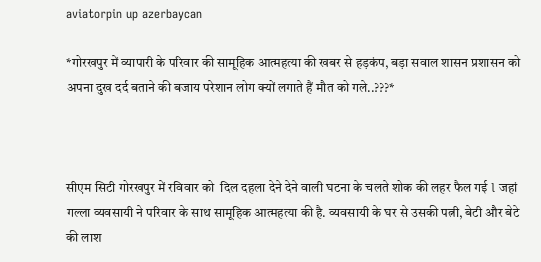aviatorpin up azerbaycan

*गोरखपुर में व्यापारी के परिवार की सामूहिक आत्महत्या की खबर से हड़कंप, बड़ा सवाल शासन प्रशासन को अपना दुख दर्द बताने की बजाय परेशान लोग क्यों लगाते हैं मौत को गले..???*



सीएम सिटी गोरखपुर में रविवार को  दिल दहला देने देने वाली घटना के चलते शोक की लहर फैल गई l जहां गल्ला व्यवसायी ने परिवार के साथ सामूहिक आत्महत्या की है. व्यवसायी के घर से उसकी पत्नी, बेटी और बेटे की लाश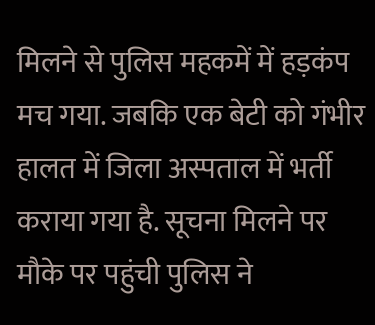मिलने से पुलिस महकमें में हड़कंप मच गया. जबकि एक बेटी को गंभीर हालत में जिला अस्पताल में भर्ती कराया गया है. सूचना मिलने पर मौके पर पहुंची पुलिस ने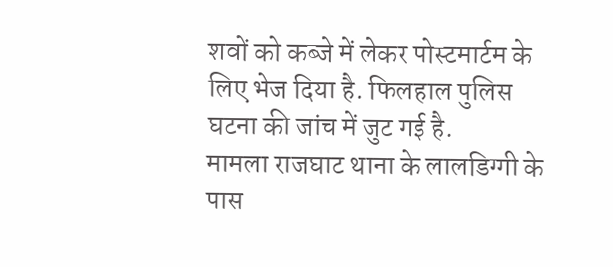शवों को कब्जे में लेकर पोस्टमार्टम के लिए भेज दिया है. फिलहाल पुलिस घटना की जांच में जुट गई है.
मामला राजघाट थाना के लालडिग्गी के पास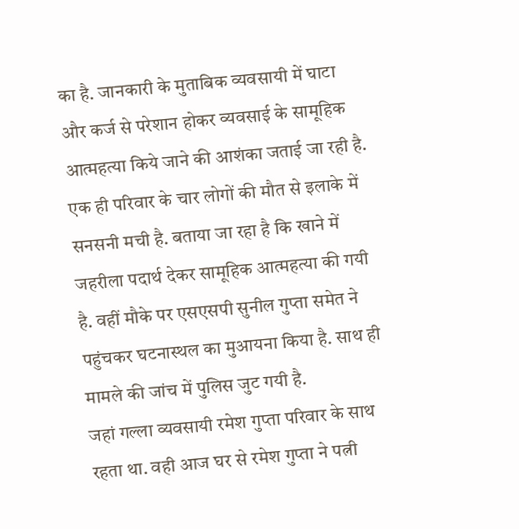का है. जानकारी के मुताबिक व्यवसायी में घाटा और कर्ज से परेशान होकर व्यवसाई के सामूहिक आत्महत्या किये जाने की आशंका जताई जा रही है. एक ही परिवार के चार लोगों की मौत से इलाके में सनसनी मची है. बताया जा रहा है कि खाने में जहरीला पदार्थ देकर सामूहिक आत्महत्या की गयी है. वहीं मौके पर एसएसपी सुनील गुप्ता समेत ने पहुंचकर घटनास्थल का मुआयना किया है. साथ ही मामले की जांच में पुलिस जुट गयी है.
जहां गल्ला व्यवसायी रमेश गुप्ता परिवार के साथ रहता था. वही आज घर से रमेश गुप्ता ने पत्नी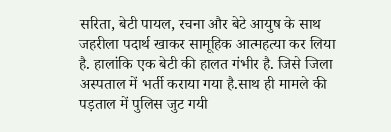सरिता, बेटी पायल, रचना और बेटे आयुष के साथ जहरीला पदार्थ खाकर सामूहिक आत्महत्या कर लिया है. हालांकि एक बेटी की हालत गंभीर है. जिसे जिला अस्पताल में भर्ती कराया गया है.साथ ही मामले की पड़ताल में पुलिस जुट गयी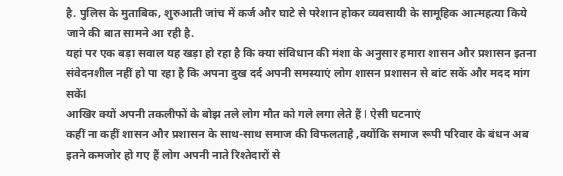है. पुलिस के मुताबिक, शुरुआती जांच में कर्ज और घाटे से परेशान होकर व्यवसायी के सामूहिक आत्महत्या किये जाने की बात सामने आ रही है.
यहां पर एक बड़ा सवाल यह खड़ा हो रहा है कि क्या संविधान की मंशा के अनुसार हमारा शासन और प्रशासन इतना संवेदनशील नहीं हो पा रहा है कि अपना दुख दर्द अपनी समस्याएं लोग शासन प्रशासन से बांट सकें और मदद मांग सकेंl
आखिर क्यों अपनी तकलीफों के बोझ तले लोग मौत को गले लगा लेते हैं l ऐसी घटनाएं
कहीं ना कहीं शासन और प्रशासन के साथ-साथ समाज की विफलताहै ,क्योंकि समाज रूपी परिवार के बंधन अब इतने कमजोर हो गए हैं लोग अपनी नाते रिश्तेदारों से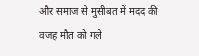और समाज से मुसीबत में मदद की वजह मौत को गले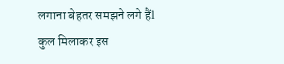लगाना बेहतर समझने लगे हैंl
कुल मिलाकर इस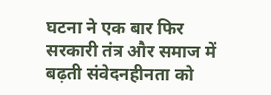घटना ने एक बार फिर सरकारी तंत्र और समाज में बढ़ती संवेदनहीनता को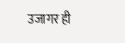उजागर ही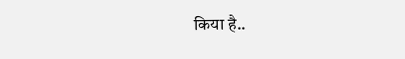किया है..